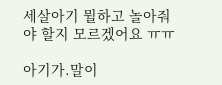세살아기 뭘하고 놀아줘야 할지 모르겠어요 ㅠㅠ

아기가.말이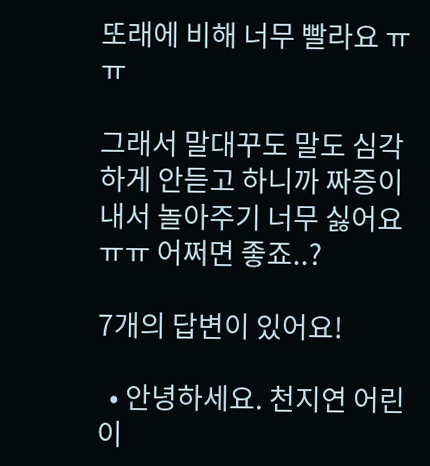또래에 비해 너무 빨라요 ㅠㅠ

그래서 말대꾸도 말도 심각하게 안듣고 하니까 짜증이내서 놀아주기 너무 싫어요 ㅠㅠ 어쩌면 좋죠..?

7개의 답변이 있어요!

  • 안녕하세요. 천지연 어린이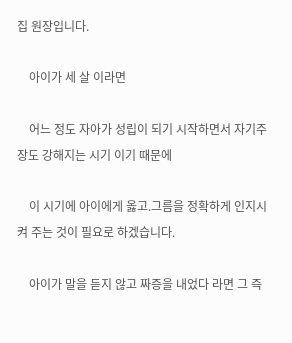집 원장입니다.

    아이가 세 살 이라면

    어느 정도 자아가 성립이 되기 시작하면서 자기주장도 강해지는 시기 이기 때문에

    이 시기에 아이에게 옳고.그름을 정확하게 인지시켜 주는 것이 필요로 하겠습니다.

    아이가 말을 듣지 않고 짜증을 내었다 라면 그 즉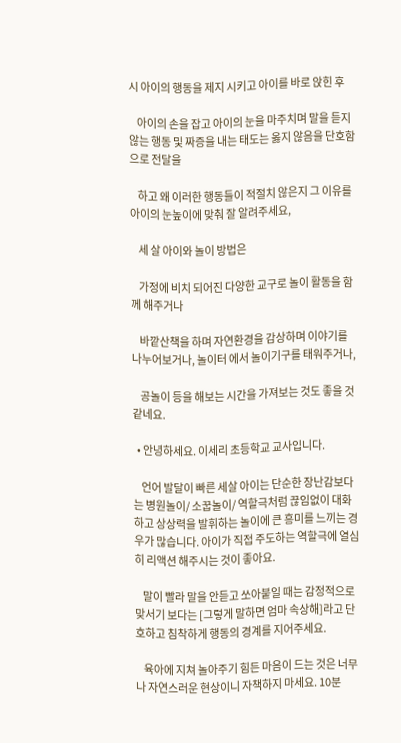시 아이의 행동을 제지 시키고 아이를 바로 앉힌 후

    아이의 손을 잡고 아이의 눈을 마주치며 말을 듣지 않는 행동 및 짜증을 내는 태도는 옳지 않음을 단호함으로 전달을

    하고 왜 이러한 행동들이 적절치 않은지 그 이유를 아이의 눈높이에 맞춰 잘 알려주세요,

    세 살 아이와 놀이 방법은

    가정에 비치 되어진 다양한 교구로 놀이 활동을 함께 해주거나

    바깥산책을 하며 자연환경을 감상하며 이야기를 나누어보거나, 놀이터 에서 놀이기구를 태워주거나,

    공놀이 등을 해보는 시간을 가져보는 것도 좋을 것 같네요.

  • 안녕하세요. 이세리 초등학교 교사입니다.

    언어 발달이 빠른 세살 아이는 단순한 장난감보다는 병원놀이/ 소꿉놀이/ 역할극처럼 끊임없이 대화하고 상상력을 발휘하는 놀이에 큰 흥미를 느끼는 경우가 많습니다. 아이가 직접 주도하는 역할극에 열심히 리액션 해주시는 것이 좋아요.

    말이 빨라 말을 안듣고 쏘아붙일 때는 감정적으로 맞서기 보다는 [그렇게 말하면 엄마 속상해]라고 단호하고 침착하게 행동의 경계를 지어주세요.

    육아에 지쳐 놀아주기 힘든 마음이 드는 것은 너무나 자연스러운 현상이니 자책하지 마세요. 10분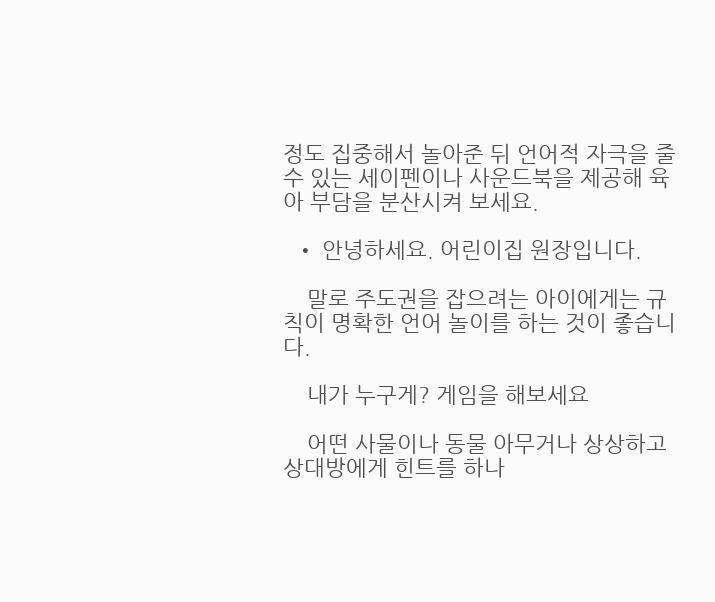정도 집중해서 놀아준 뒤 언어적 자극을 줄 수 있는 세이펜이나 사운드북을 제공해 육아 부담을 분산시켜 보세요.

  • 안녕하세요. 어린이집 원장입니다.

    말로 주도권을 잡으려는 아이에게는 규칙이 명확한 언어 놀이를 하는 것이 좋습니다.

    내가 누구게? 게임을 해보세요

    어떤 사물이나 동물 아무거나 상상하고 상대방에게 힌트를 하나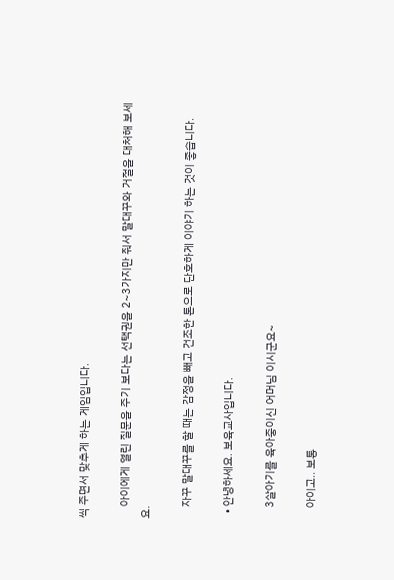씩 주면서 맞추게 하는 게임입니다.

    아이에게 열린 질문을 주기 보다는 선택권을 2~3가지만 줘서 말대꾸와 거절을 대처해 보세요.

    자꾸 말대꾸를 할 때는 감정을 빼고 건조한 톤으로 단호하게 이야기 하는 것이 좋습니다.

  • 안녕하세요. 보육교사입니다.

    3살아기를 육아중이신 어머님 이시군요~

    아이고.. 보통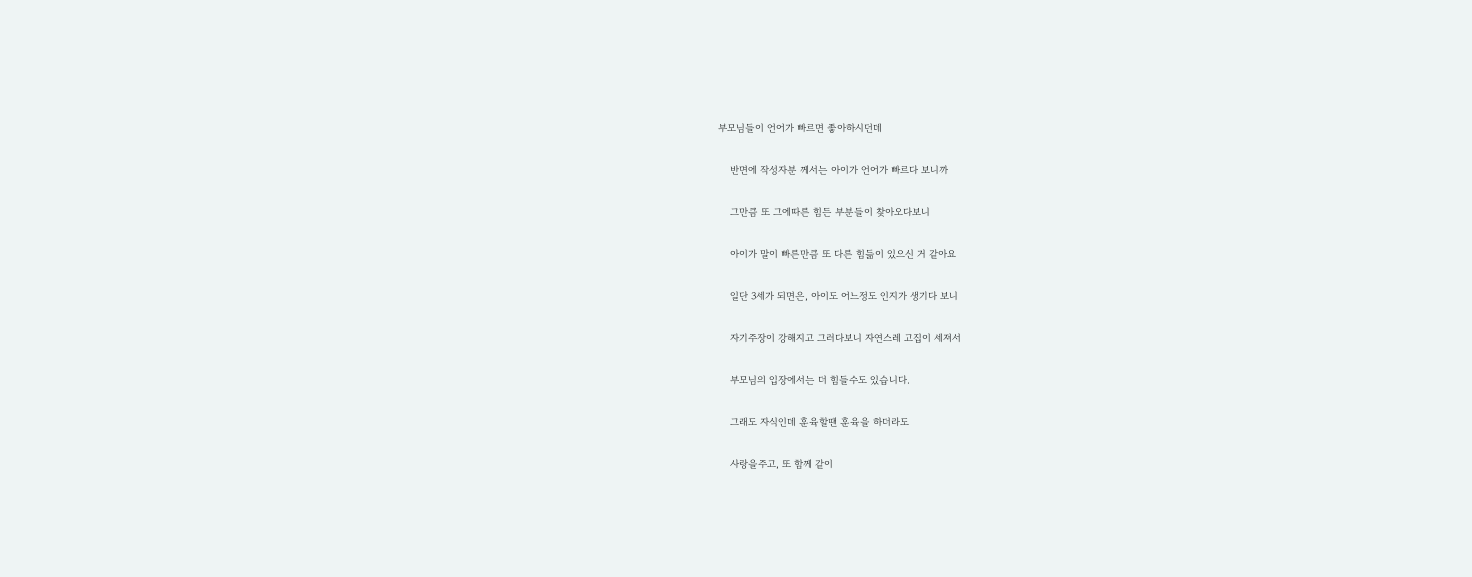부모님들이 언어가 빠르면 좋아하시던데

    반면에 작성자분 께서는 아이가 언어가 빠르다 보니까

    그만큼 또 그에따른 힘든 부분들이 찾아오다보니

    아이가 말이 빠른만큼 또 다른 힘듦이 있으신 거 같아요

    일단 3세가 되면은, 아이도 어느정도 인지가 생기다 보니

    자기주장이 강해지고 그러다보니 자연스레 고집이 세져서

    부모님의 입장에서는 더 힘들수도 있습니다.

    그래도 자식인데 훈육할땐 훈육을 하더라도

    사랑을주고, 또 함께 같이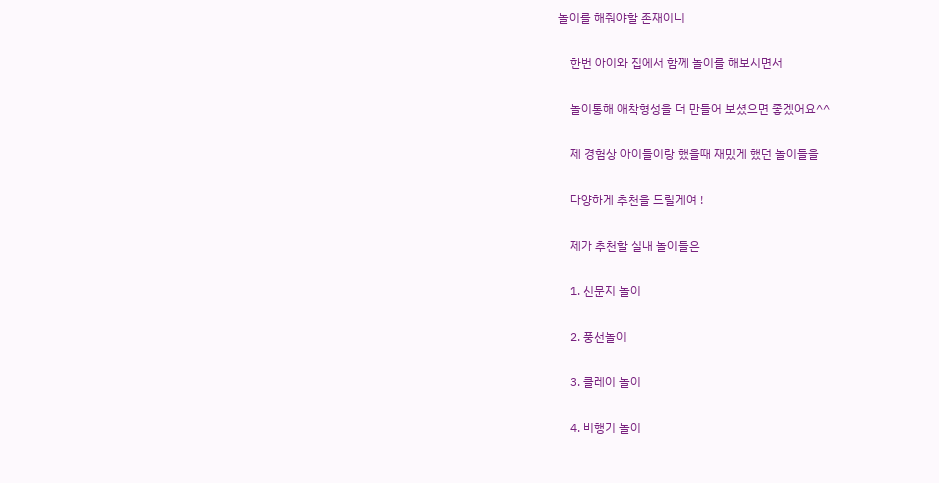놀이를 해줘야할 존재이니

    한번 아이와 집에서 함께 놀이를 해보시면서

    놀이통해 애착형성을 더 만들어 보셨으면 좋겠어요^^

    제 경험상 아이들이랑 했을때 재밌게 했던 놀이들을

    다양하게 추천을 드릴게여 !

    제가 추천할 실내 놀이들은

    1. 신문지 놀이

    2. 풍선놀이

    3. 클레이 놀이

    4. 비행기 놀이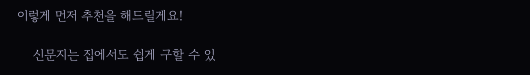이렇게 먼저 추천을 해드릴게요!

    신문지는 집에서도 쉽게 구할 수 있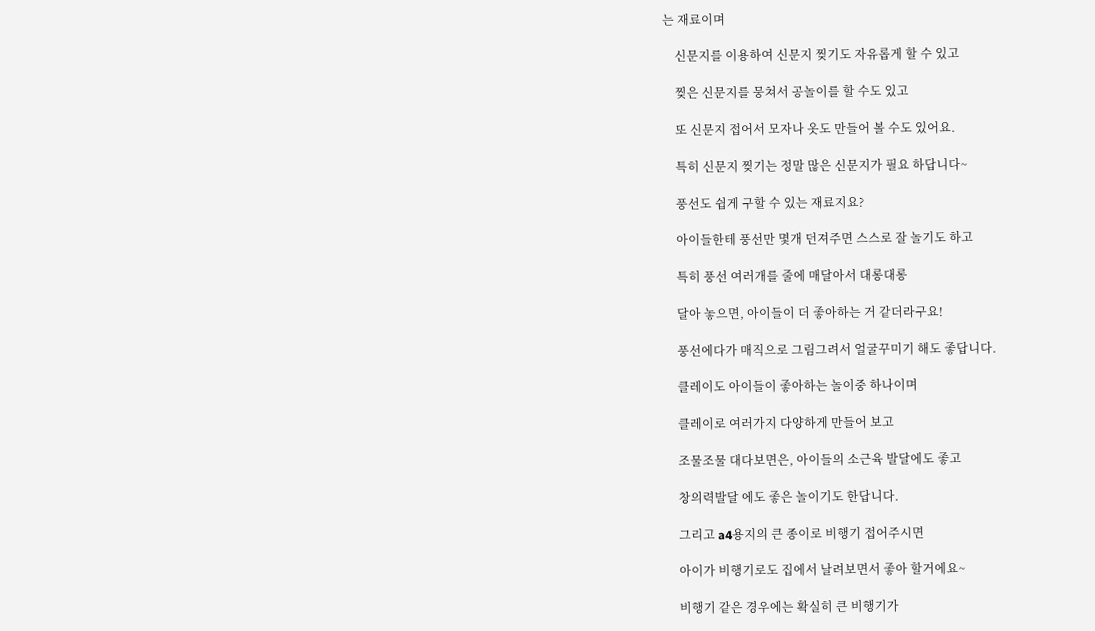는 재료이며

    신문지를 이용하여 신문지 찢기도 자유롭게 할 수 있고

    찢은 신문지를 뭉쳐서 공놀이를 할 수도 있고

    또 신문지 접어서 모자나 옷도 만들어 볼 수도 있어요.

    특히 신문지 찢기는 정말 많은 신문지가 필요 하답니다~

    풍선도 쉽게 구할 수 있는 재료지요?

    아이들한테 풍선만 몇개 던져주면 스스로 잘 놀기도 하고

    특히 풍선 여러개를 줄에 매달아서 대롱대롱

    달아 놓으면, 아이들이 더 좋아하는 거 같더라구요!

    풍선에다가 매직으로 그림그려서 얼굴꾸미기 해도 좋답니다.

    클레이도 아이들이 좋아하는 놀이중 하나이며

    클레이로 여러가지 다양하게 만들어 보고

    조물조물 대다보면은, 아이들의 소근육 발달에도 좋고

    창의력발달 에도 좋은 놀이기도 한답니다.

    그리고 a4용지의 큰 종이로 비행기 접어주시면

    아이가 비행기로도 집에서 날려보면서 좋아 할거에요~

    비행기 같은 경우에는 확실히 큰 비행기가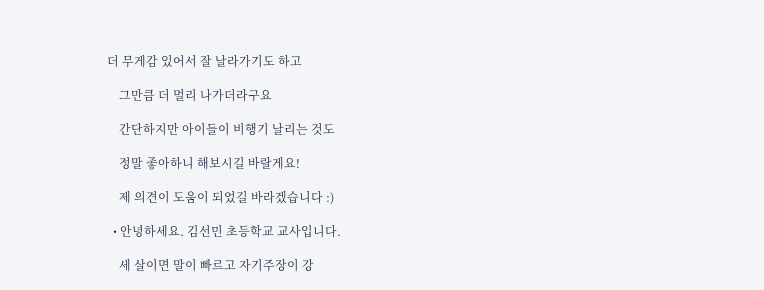더 무게감 있어서 잘 날라가기도 하고

    그만큼 더 멀리 나가더라구요

    간단하지만 아이들이 비행기 날리는 것도

    정말 좋아하니 해보시길 바랄게요!

    제 의견이 도움이 되었길 바라겠습니다 :)

  • 안녕하세요. 김선민 초등학교 교사입니다.

    세 살이면 말이 빠르고 자기주장이 강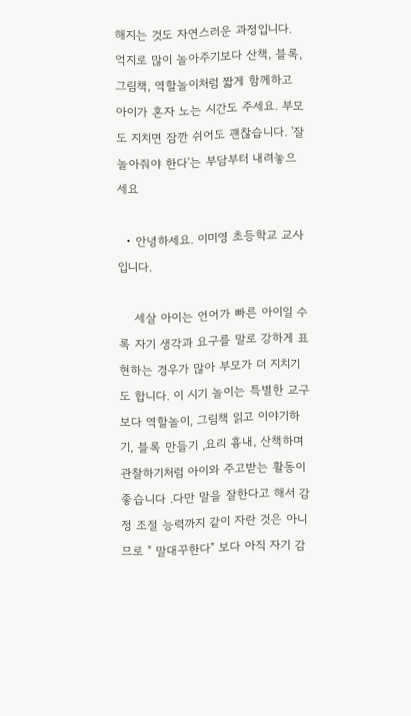해지는 것도 자연스러운 과정입니다. 억지로 많이 놀아주기보다 산책, 블록, 그림책, 역할놀이처럼 짧게 함께하고 아이가 혼자 노는 시간도 주세요. 부모도 지치면 잠깐 쉬어도 괜찮습니다. '잘 놀아줘야 한다'는 부담부터 내려놓으세요

  • 안녕하세요. 이미영 초등학교 교사입니다.

    세살 아이는 언어가 빠른 아이일 수록 자기 생각과 요구를 말로 강하게 표현하는 경우가 많아 부모가 더 지치기도 합니다. 이 시기 놀이는 특별한 교구 보다 역할놀이, 그림책 읽고 이야기하기, 블록 만들기 ,요리 흉내, 산책하며 관찰하기처럼 아이와 주고받는 활동이 좋습니다 .다만 말을 잘한다고 해서 감정 조절 능력까지 같이 자란 것은 아니므로 " 말대꾸한다" 보다 아직 자기 감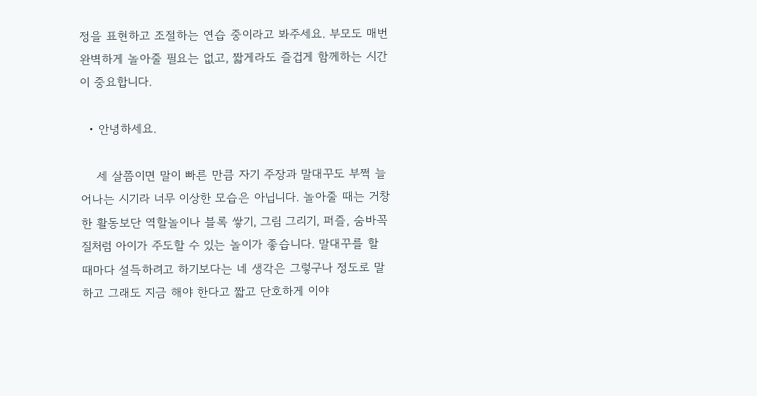정을 표현하고 조절하는 연습 중이라고 봐주세요. 부모도 매번 완벽하게 놀아줄 필요는 없고, 짧게라도 즐겁게 함께하는 시간이 중요합니다.

  • 안녕하세요.

    세 살쯤이면 말이 빠른 만큼 자기 주장과 말대꾸도 부쩍 늘어나는 시기라 너무 이상한 모습은 아닙니다. 놀아줄 때는 거창한 활동보단 역할놀이나 블록 쌓기, 그림 그리기, 퍼즐, 숨바꼭질처럼 아이가 주도할 수 있는 놀이가 좋습니다. 말대꾸를 할 때마다 설득하려고 하기보다는 네 생각은 그렇구나 정도로 말하고 그래도 지금 해야 한다고 짧고 단호하게 이야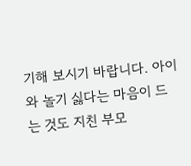기해 보시기 바랍니다. 아이와 놀기 싫다는 마음이 드는 것도 지친 부모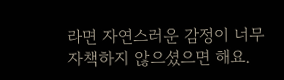라면 자연스러운 감정이 너무 자책하지 않으셨으면 해요.